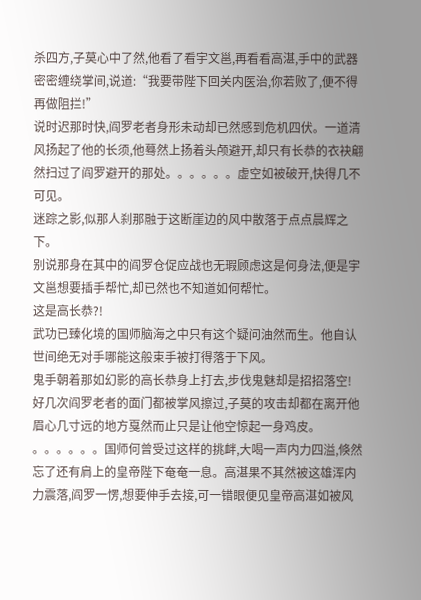杀四方,子莫心中了然,他看了看宇文邕,再看看高湛,手中的武器密密缠绕掌间,说道:“我要带陛下回关内医治,你若败了,便不得再做阻拦!”
说时迟那时快,阎罗老者身形未动却已然感到危机四伏。一道清风扬起了他的长须,他蓦然上扬着头颅避开,却只有长恭的衣袂翩然扫过了阎罗避开的那处。。。。。。虚空如被破开,快得几不可见。
迷踪之影,似那人刹那融于这断崖边的风中散落于点点晨辉之下。
别说那身在其中的阎罗仓促应战也无瑕顾虑这是何身法,便是宇文邕想要插手帮忙,却已然也不知道如何帮忙。
这是高长恭?!
武功已臻化境的国师脑海之中只有这个疑问油然而生。他自认世间绝无对手哪能这般束手被打得落于下风。
鬼手朝着那如幻影的高长恭身上打去,步伐鬼魅却是招招落空!
好几次阎罗老者的面门都被掌风擦过,子莫的攻击却都在离开他眉心几寸远的地方戛然而止只是让他空惊起一身鸡皮。
。。。。。。国师何曾受过这样的挑衅,大喝一声内力四溢,倏然忘了还有肩上的皇帝陛下奄奄一息。高湛果不其然被这雄浑内力震落,阎罗一愣,想要伸手去接,可一错眼便见皇帝高湛如被风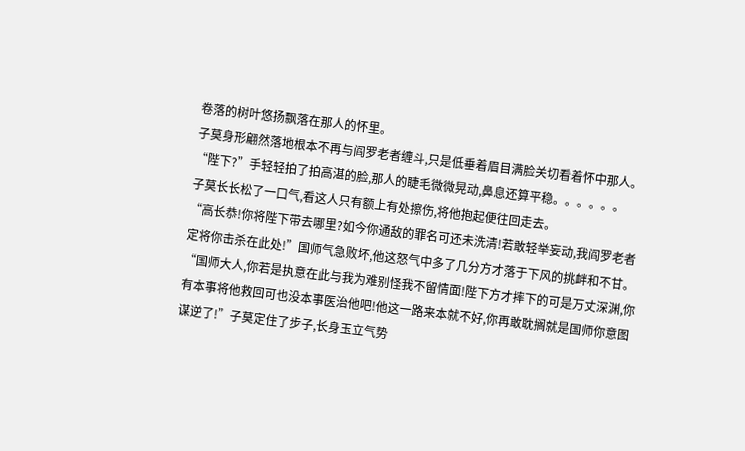卷落的树叶悠扬飘落在那人的怀里。
子莫身形翩然落地根本不再与阎罗老者缠斗,只是低垂着眉目满脸关切看着怀中那人。
“陛下?”手轻轻拍了拍高湛的脸,那人的睫毛微微晃动,鼻息还算平稳。。。。。。
子莫长长松了一口气,看这人只有额上有处擦伤,将他抱起便往回走去。
“高长恭!你将陛下带去哪里?如今你通敌的罪名可还未洗清!若敢轻举妄动,我阎罗老者定将你击杀在此处!”国师气急败坏,他这怒气中多了几分方才落于下风的挑衅和不甘。
“国师大人,你若是执意在此与我为难别怪我不留情面!陛下方才摔下的可是万丈深渊,你有本事将他救回可也没本事医治他吧!他这一路来本就不好,你再敢耽搁就是国师你意图谋逆了!”子莫定住了步子,长身玉立气势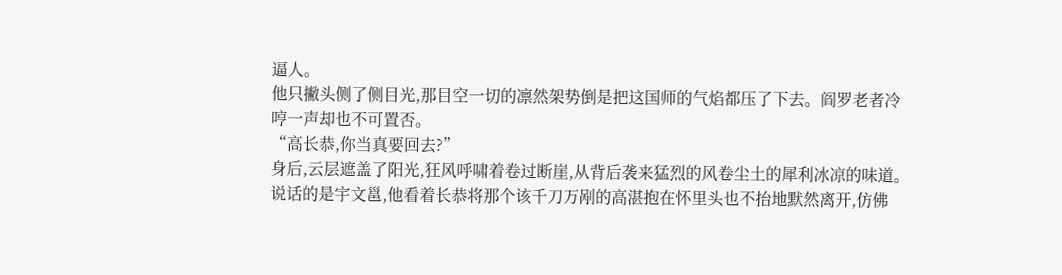逼人。
他只撇头侧了侧目光,那目空一切的凛然架势倒是把这国师的气焰都压了下去。阎罗老者冷哼一声却也不可置否。
“高长恭,你当真要回去?”
身后,云层遮盖了阳光,狂风呼啸着卷过断崖,从背后袭来猛烈的风卷尘土的犀利冰凉的味道。
说话的是宇文邕,他看着长恭将那个该千刀万剐的高湛抱在怀里头也不抬地默然离开,仿佛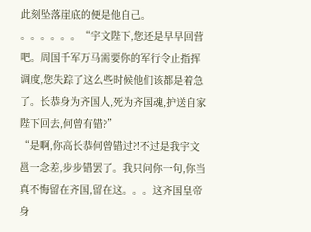此刻坠落崖底的便是他自己。
。。。。。。“宇文陛下,您还是早早回营吧。周国千军万马需要你的军行令止指挥调度,您失踪了这么些时候他们该都是着急了。长恭身为齐国人,死为齐国魂,护送自家陛下回去,何曾有错?”
“是啊,你高长恭何曾错过?!不过是我宇文邕一念差,步步错罢了。我只问你一句,你当真不悔留在齐国,留在这。。。这齐国皇帝身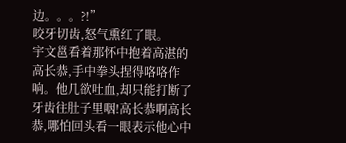边。。。?!”
咬牙切齿,怒气熏红了眼。
宇文邕看着那怀中抱着高湛的高长恭,手中拳头捏得咯咯作响。他几欲吐血,却只能打断了牙齿往肚子里咽!高长恭啊高长恭,哪怕回头看一眼表示他心中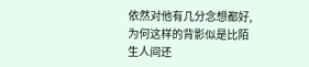依然对他有几分念想都好,为何这样的背影似是比陌生人间还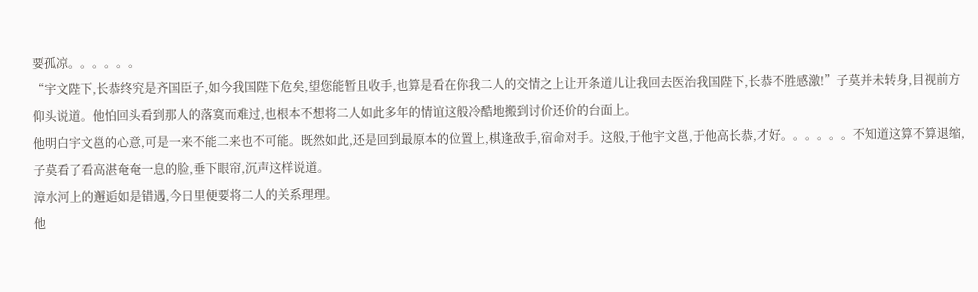要孤凉。。。。。。
“宇文陛下,长恭终究是齐国臣子,如今我国陛下危矣,望您能暂且收手,也算是看在你我二人的交情之上让开条道儿让我回去医治我国陛下,长恭不胜感激!”子莫并未转身,目视前方仰头说道。他怕回头看到那人的落寞而难过,也根本不想将二人如此多年的情谊这般冷酷地搬到讨价还价的台面上。
他明白宇文邕的心意,可是一来不能二来也不可能。既然如此,还是回到最原本的位置上,棋逢敌手,宿命对手。这般,于他宇文邕,于他高长恭,才好。。。。。。不知道这算不算退缩,子莫看了看高湛奄奄一息的脸,垂下眼帘,沉声这样说道。
漳水河上的邂逅如是错遇,今日里便要将二人的关系理理。
他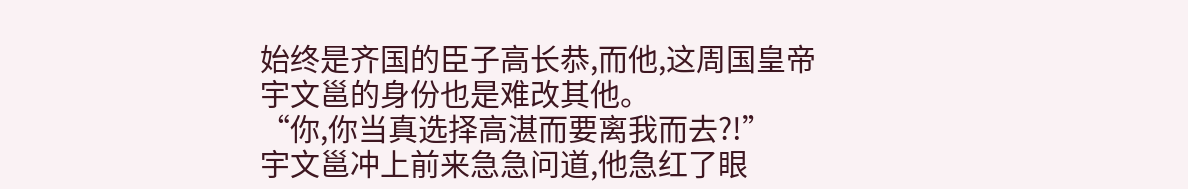始终是齐国的臣子高长恭,而他,这周国皇帝宇文邕的身份也是难改其他。
“你,你当真选择高湛而要离我而去?!”
宇文邕冲上前来急急问道,他急红了眼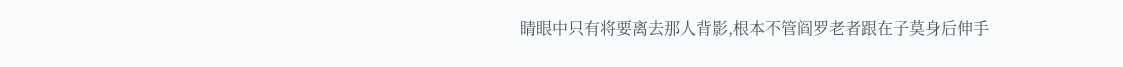睛眼中只有将要离去那人背影,根本不管阎罗老者跟在子莫身后伸手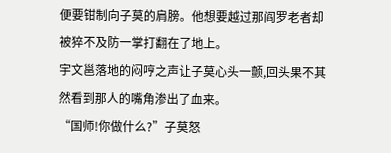便要钳制向子莫的肩膀。他想要越过那阎罗老者却被猝不及防一掌打翻在了地上。
宇文邕落地的闷哼之声让子莫心头一颤,回头果不其然看到那人的嘴角渗出了血来。
“国师!你做什么?”子莫怒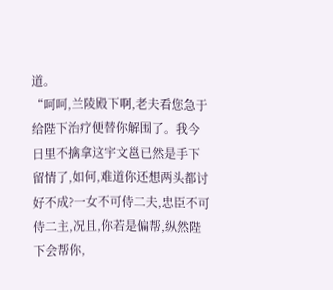道。
“呵呵,兰陵殿下啊,老夫看您急于给陛下治疗便替你解围了。我今日里不擒拿这宇文邕已然是手下留情了,如何,难道你还想两头都讨好不成?一女不可侍二夫,忠臣不可侍二主,况且,你若是偏帮,纵然陛下会帮你,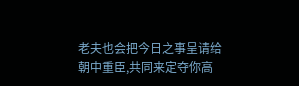老夫也会把今日之事呈请给朝中重臣,共同来定夺你高